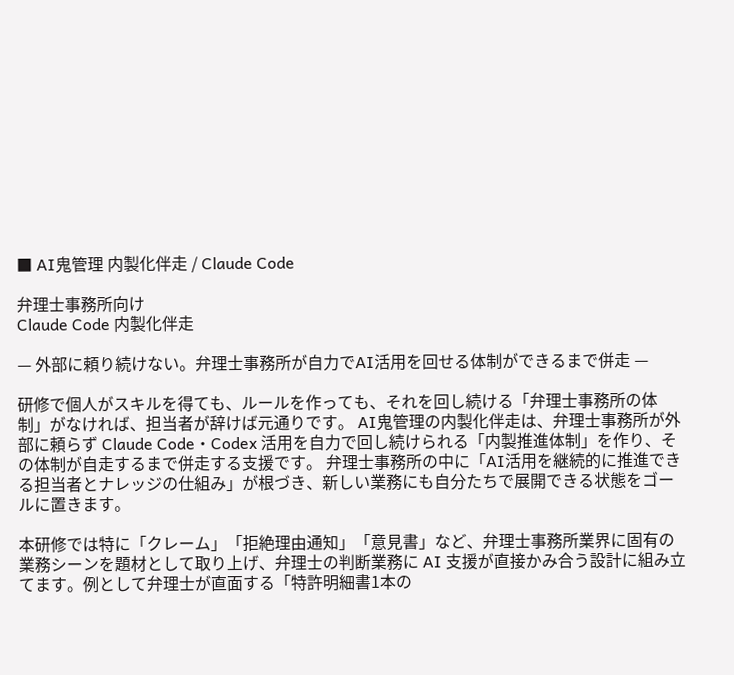■ AI鬼管理 内製化伴走 / Claude Code

弁理士事務所向け
Claude Code 内製化伴走

— 外部に頼り続けない。弁理士事務所が自力でAI活用を回せる体制ができるまで併走 —

研修で個人がスキルを得ても、ルールを作っても、それを回し続ける「弁理士事務所の体制」がなければ、担当者が辞けば元通りです。 AI鬼管理の内製化伴走は、弁理士事務所が外部に頼らず Claude Code・Codex 活用を自力で回し続けられる「内製推進体制」を作り、その体制が自走するまで併走する支援です。 弁理士事務所の中に「AI活用を継続的に推進できる担当者とナレッジの仕組み」が根づき、新しい業務にも自分たちで展開できる状態をゴールに置きます。

本研修では特に「クレーム」「拒絶理由通知」「意見書」など、弁理士事務所業界に固有の業務シーンを題材として取り上げ、弁理士の判断業務に AI 支援が直接かみ合う設計に組み立てます。例として弁理士が直面する「特許明細書1本の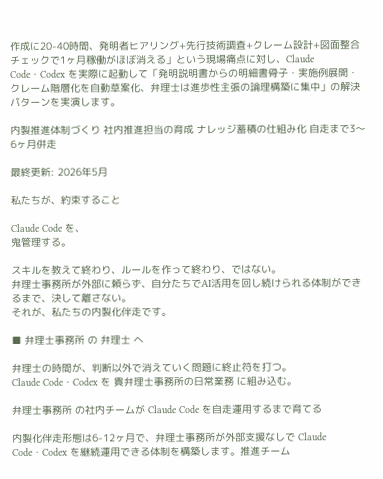作成に20-40時間、発明者ヒアリング+先行技術調査+クレーム設計+図面整合チェックで1ヶ月稼働がほぼ消える」という現場痛点に対し、Claude Code・Codex を実際に起動して「発明説明書からの明細書骨子・実施例展開・クレーム階層化を自動草案化、弁理士は進歩性主張の論理構築に集中」の解決パターンを実演します。

内製推進体制づくり 社内推進担当の育成 ナレッジ蓄積の仕組み化 自走まで3〜6ヶ月併走

最終更新: 2026年5月

私たちが、約束すること

Claude Code を、
鬼管理する。

スキルを教えて終わり、ルールを作って終わり、ではない。
弁理士事務所が外部に頼らず、自分たちでAI活用を回し続けられる体制ができるまで、決して離さない。
それが、私たちの内製化伴走です。

■ 弁理士事務所 の 弁理士 へ

弁理士の時間が、判断以外で消えていく問題に終止符を打つ。
Claude Code・Codex を 貴弁理士事務所の日常業務 に組み込む。

弁理士事務所 の社内チームが Claude Code を自走運用するまで育てる

内製化伴走形態は6-12ヶ月で、弁理士事務所が外部支援なしで Claude Code・Codex を継続運用できる体制を構築します。推進チーム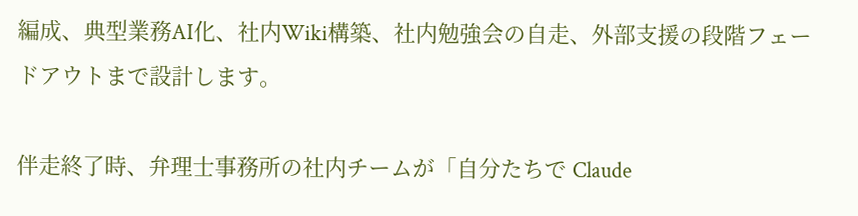編成、典型業務AI化、社内Wiki構築、社内勉強会の自走、外部支援の段階フェードアウトまで設計します。

伴走終了時、弁理士事務所の社内チームが「自分たちで Claude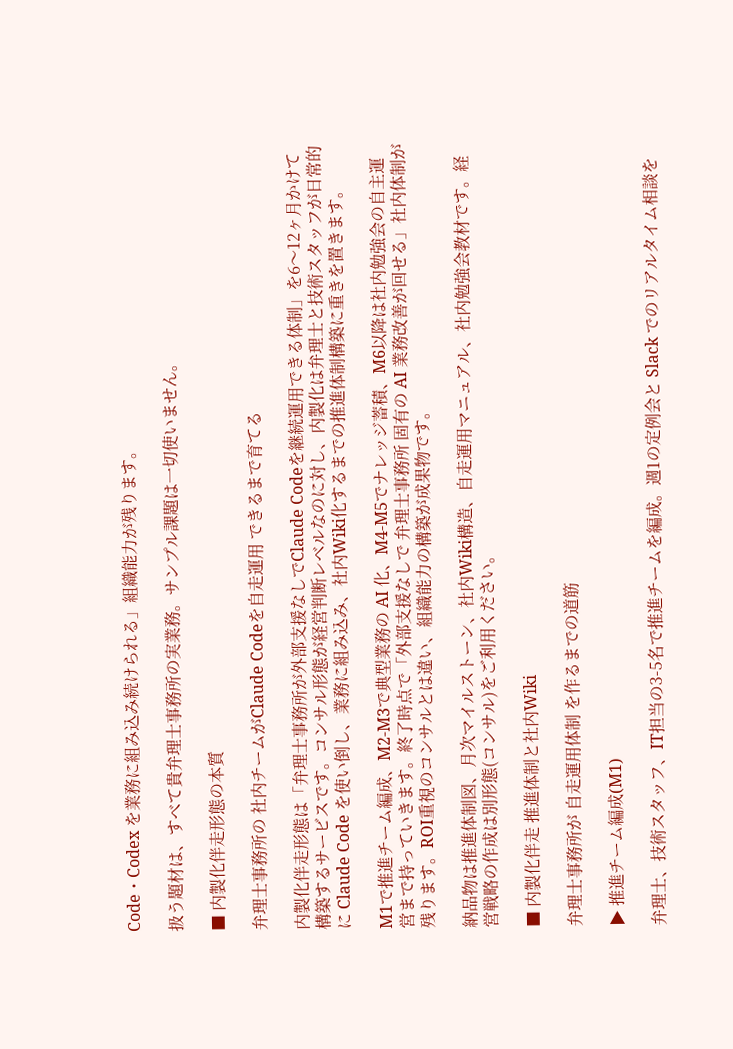Code・Codex を業務に組み込み続けられる」組織能力が残ります。

扱う題材は、すべて貴弁理士事務所の実業務。サンプル課題は一切使いません。

■ 内製化伴走形態の本質

弁理士事務所の 社内チームがClaude Codeを自走運用 できるまで育てる

内製化伴走形態は「弁理士事務所が外部支援なしでClaude Codeを継続運用できる体制」を6〜12ヶ月かけて構築するサービスです。コンサル形態が経営判断レベルなのに対し、内製化は弁理士と技術スタッフが日常的に Claude Code を使い倒し、業務に組み込み、社内Wiki化するまでの推進体制構築に重きを置きます。

M1で推進チーム編成、M2-M3で典型業務の AI 化、M4-M5でナレッジ蓄積、M6以降は社内勉強会の自主運営まで持っていきます。終了時点で「外部支援なしで 弁理士事務所 固有の AI 業務改善が回せる」社内体制が残ります。ROI重視のコンサルとは違い、組織能力の構築が成果物です。

納品物は推進体制図、月次マイルストーン、社内Wiki構造、自走運用マニュアル、社内勉強会教材です。経営戦略の作成は別形態(コンサル)をご利用ください。

■ 内製化伴走 推進体制と社内Wiki

弁理士事務所が 自走運用体制 を作るまでの道筋

▶ 推進チーム編成(M1)

弁理士、技術スタッフ、IT担当の3-5名で推進チームを編成。週1の定例会と Slack でのリアルタイム相談を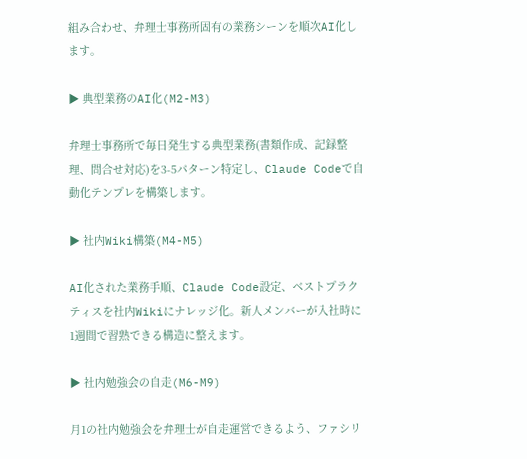組み合わせ、弁理士事務所固有の業務シーンを順次AI化します。

▶ 典型業務のAI化(M2-M3)

弁理士事務所で毎日発生する典型業務(書類作成、記録整理、問合せ対応)を3-5パターン特定し、Claude Codeで自動化テンプレを構築します。

▶ 社内Wiki構築(M4-M5)

AI化された業務手順、Claude Code設定、ベストプラクティスを社内Wikiにナレッジ化。新人メンバーが入社時に1週間で習熟できる構造に整えます。

▶ 社内勉強会の自走(M6-M9)

月1の社内勉強会を弁理士が自走運営できるよう、ファシリ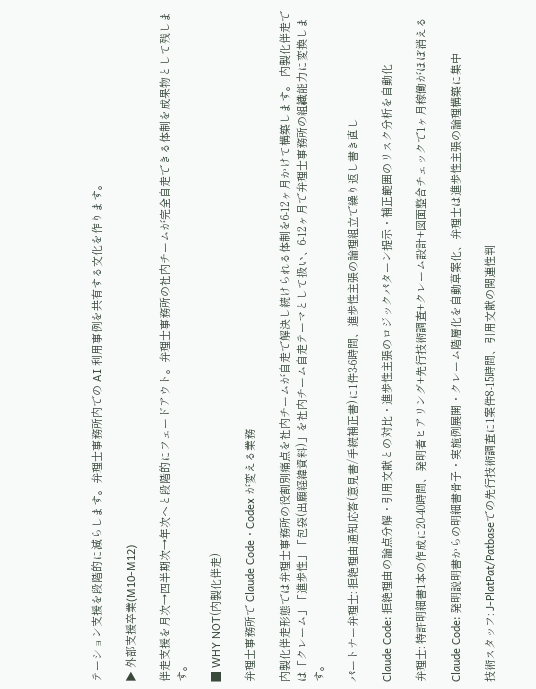テーション支援を段階的に減らします。弁理士事務所内での AI 利用事例を共有する文化を作ります。

▶ 外部支援卒業(M10-M12)

伴走支援を月次→四半期次→年次へと段階的にフェードアウト。弁理士事務所の社内チームが完全自走できる体制を成果物として残します。

■ WHY NOT(内製化伴走)

弁理士事務所で Claude Code・Codex が変える業務

内製化伴走形態では弁理士事務所の役割別痛点を社内チームが自走で解決し続けられる体制を6-12ヶ月かけて構築します。 内製化伴走では「クレーム」「進歩性」「包袋(出願経緯資料)」を社内チーム自走テーマとして扱い、6-12ヶ月で弁理士事務所の組織能力に変換します。

パートナー弁理士: 拒絶理由通知応答(意見書/手続補正書)に1件3-6時間、進歩性主張の論理組立で繰り返し書き直し

Claude Code: 拒絶理由の論点分解・引用文献との対比・進歩性主張のロジックパターン提示・補正範囲のリスク分析を自動化

弁理士: 特許明細書1本の作成に20-40時間、発明者ヒアリング+先行技術調査+クレーム設計+図面整合チェックで1ヶ月稼働がほぼ消える

Claude Code: 発明説明書からの明細書骨子・実施例展開・クレーム階層化を自動草案化、弁理士は進歩性主張の論理構築に集中

技術スタッフ: J-PlatPat/Patbaseでの先行技術調査に1案件8-15時間、引用文献の関連性判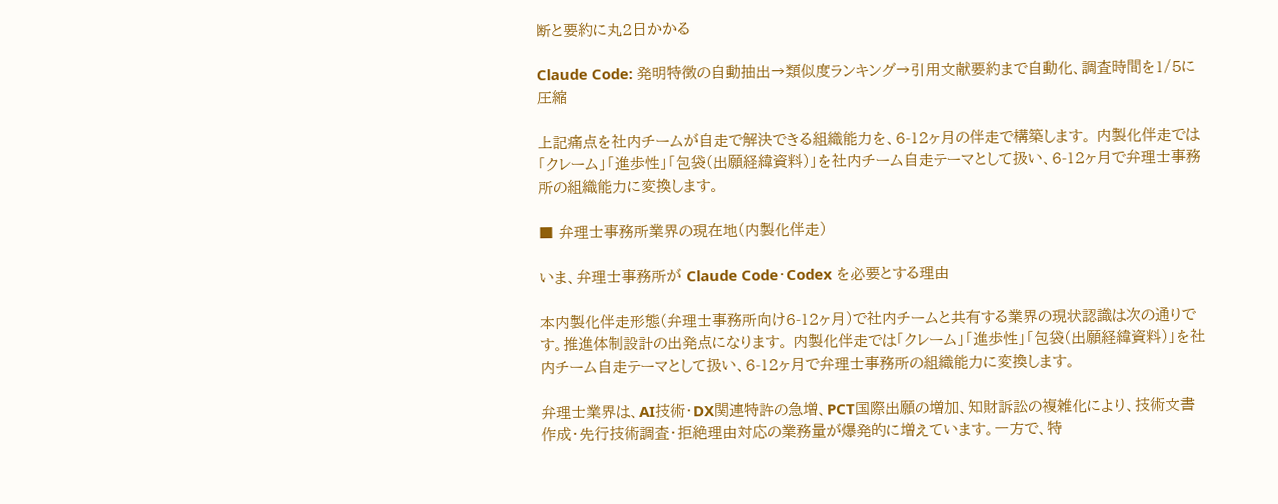断と要約に丸2日かかる

Claude Code: 発明特徴の自動抽出→類似度ランキング→引用文献要約まで自動化、調査時間を1/5に圧縮

上記痛点を社内チームが自走で解決できる組織能力を、6-12ヶ月の伴走で構築します。 内製化伴走では「クレーム」「進歩性」「包袋(出願経緯資料)」を社内チーム自走テーマとして扱い、6-12ヶ月で弁理士事務所の組織能力に変換します。

■ 弁理士事務所業界の現在地(内製化伴走)

いま、弁理士事務所が Claude Code・Codex を必要とする理由

本内製化伴走形態(弁理士事務所向け6-12ヶ月)で社内チームと共有する業界の現状認識は次の通りです。推進体制設計の出発点になります。 内製化伴走では「クレーム」「進歩性」「包袋(出願経緯資料)」を社内チーム自走テーマとして扱い、6-12ヶ月で弁理士事務所の組織能力に変換します。

弁理士業界は、AI技術・DX関連特許の急増、PCT国際出願の増加、知財訴訟の複雑化により、技術文書作成・先行技術調査・拒絶理由対応の業務量が爆発的に増えています。一方で、特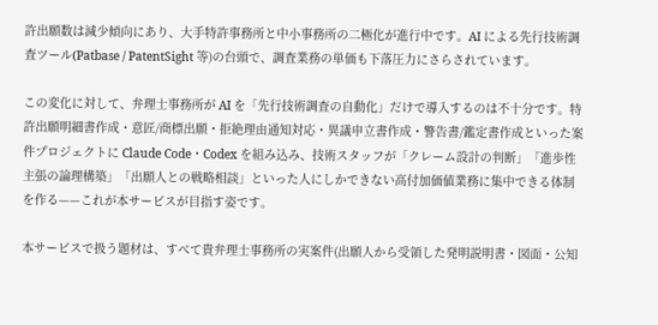許出願数は減少傾向にあり、大手特許事務所と中小事務所の二極化が進行中です。AI による先行技術調査ツール(Patbase / PatentSight 等)の台頭で、調査業務の単価も下落圧力にさらされています。

この変化に対して、弁理士事務所が AI を「先行技術調査の自動化」だけで導入するのは不十分です。特許出願明細書作成・意匠/商標出願・拒絶理由通知対応・異議申立書作成・警告書/鑑定書作成といった案件プロジェクトに Claude Code・Codex を組み込み、技術スタッフが「クレーム設計の判断」「進歩性主張の論理構築」「出願人との戦略相談」といった人にしかできない高付加価値業務に集中できる体制を作る——これが本サービスが目指す姿です。

本サービスで扱う題材は、すべて貴弁理士事務所の実案件(出願人から受領した発明説明書・図面・公知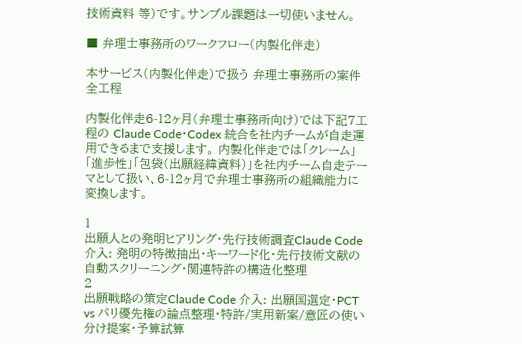技術資料 等)です。サンプル課題は一切使いません。

■ 弁理士事務所のワークフロー(内製化伴走)

本サービス(内製化伴走)で扱う 弁理士事務所の案件全工程

内製化伴走6-12ヶ月(弁理士事務所向け)では下記7工程の Claude Code・Codex 統合を社内チームが自走運用できるまで支援します。 内製化伴走では「クレーム」「進歩性」「包袋(出願経緯資料)」を社内チーム自走テーマとして扱い、6-12ヶ月で弁理士事務所の組織能力に変換します。

1
出願人との発明ヒアリング・先行技術調査Claude Code 介入: 発明の特徴抽出・キーワード化・先行技術文献の自動スクリーニング・関連特許の構造化整理
2
出願戦略の策定Claude Code 介入: 出願国選定・PCT vs パリ優先権の論点整理・特許/実用新案/意匠の使い分け提案・予算試算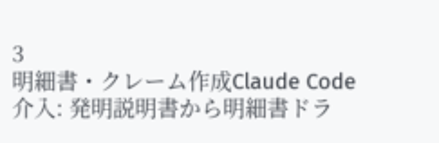3
明細書・クレーム作成Claude Code 介入: 発明説明書から明細書ドラ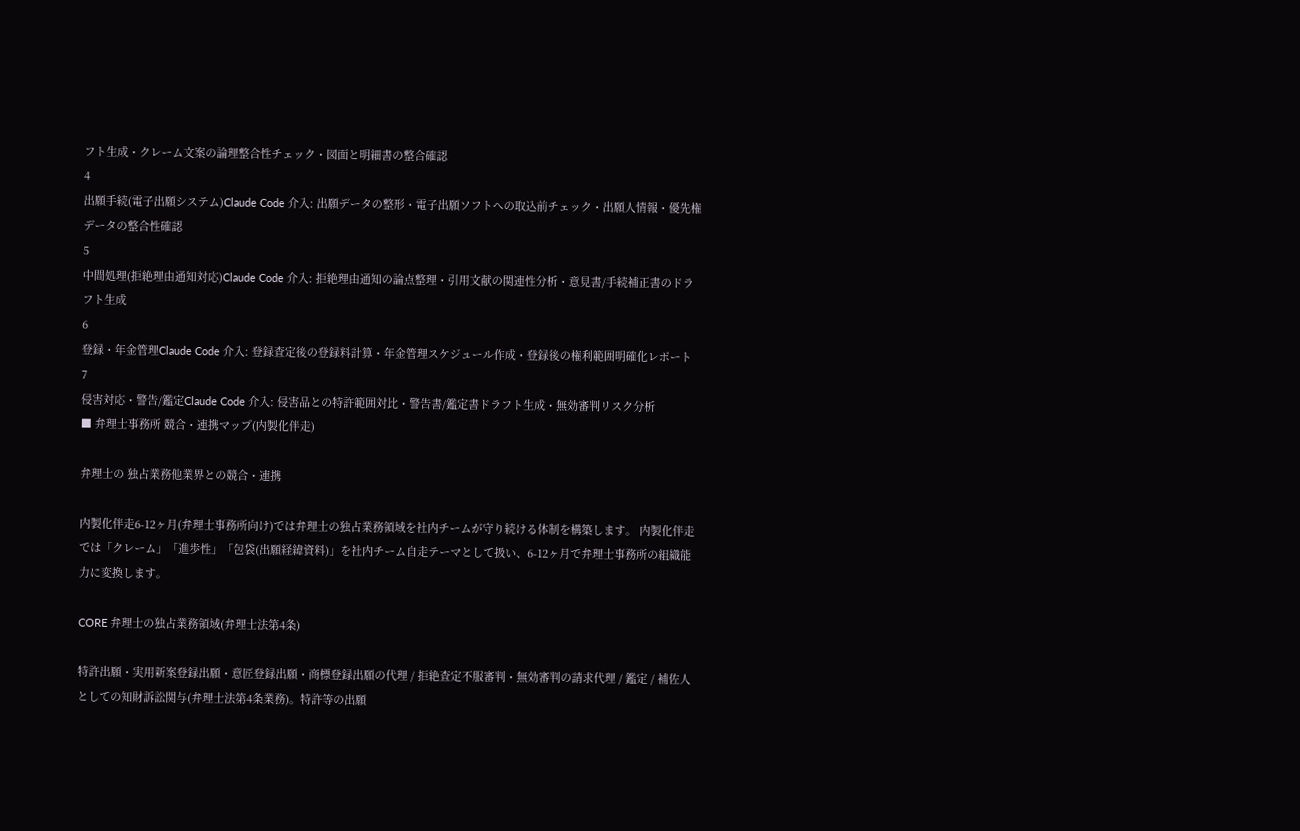フト生成・クレーム文案の論理整合性チェック・図面と明細書の整合確認
4
出願手続(電子出願システム)Claude Code 介入: 出願データの整形・電子出願ソフトへの取込前チェック・出願人情報・優先権データの整合性確認
5
中間処理(拒絶理由通知対応)Claude Code 介入: 拒絶理由通知の論点整理・引用文献の関連性分析・意見書/手続補正書のドラフト生成
6
登録・年金管理Claude Code 介入: 登録査定後の登録料計算・年金管理スケジュール作成・登録後の権利範囲明確化レポート
7
侵害対応・警告/鑑定Claude Code 介入: 侵害品との特許範囲対比・警告書/鑑定書ドラフト生成・無効審判リスク分析
■ 弁理士事務所 競合・連携マップ(内製化伴走)

弁理士の 独占業務他業界との競合・連携

内製化伴走6-12ヶ月(弁理士事務所向け)では弁理士の独占業務領域を社内チームが守り続ける体制を構築します。 内製化伴走では「クレーム」「進歩性」「包袋(出願経緯資料)」を社内チーム自走テーマとして扱い、6-12ヶ月で弁理士事務所の組織能力に変換します。

CORE 弁理士の独占業務領域(弁理士法第4条)

特許出願・実用新案登録出願・意匠登録出願・商標登録出願の代理 / 拒絶査定不服審判・無効審判の請求代理 / 鑑定 / 補佐人としての知財訴訟関与(弁理士法第4条業務)。特許等の出願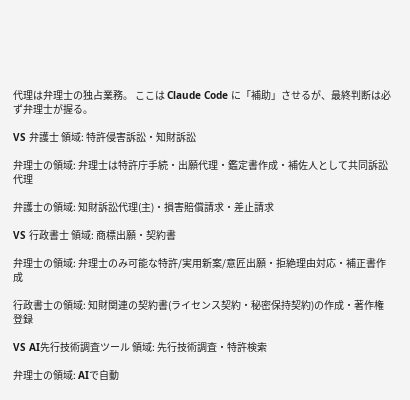代理は弁理士の独占業務。 ここは Claude Code に「補助」させるが、最終判断は必ず弁理士が握る。

VS 弁護士 領域: 特許侵害訴訟・知財訴訟

弁理士の領域: 弁理士は特許庁手続・出願代理・鑑定書作成・補佐人として共同訴訟代理

弁護士の領域: 知財訴訟代理(主)・損害賠償請求・差止請求

VS 行政書士 領域: 商標出願・契約書

弁理士の領域: 弁理士のみ可能な特許/実用新案/意匠出願・拒絶理由対応・補正書作成

行政書士の領域: 知財関連の契約書(ライセンス契約・秘密保持契約)の作成・著作権登録

VS AI先行技術調査ツール 領域: 先行技術調査・特許検索

弁理士の領域: AIで自動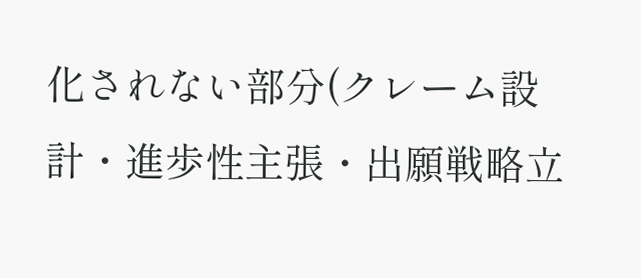化されない部分(クレーム設計・進歩性主張・出願戦略立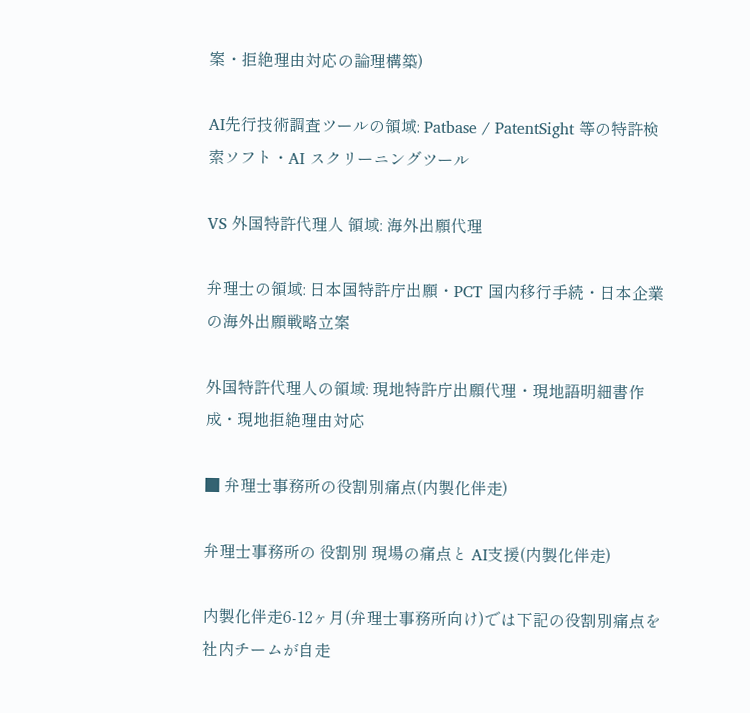案・拒絶理由対応の論理構築)

AI先行技術調査ツールの領域: Patbase / PatentSight 等の特許検索ソフト・AI スクリーニングツール

VS 外国特許代理人 領域: 海外出願代理

弁理士の領域: 日本国特許庁出願・PCT 国内移行手続・日本企業の海外出願戦略立案

外国特許代理人の領域: 現地特許庁出願代理・現地語明細書作成・現地拒絶理由対応

■ 弁理士事務所の役割別痛点(内製化伴走)

弁理士事務所の 役割別 現場の痛点と AI支援(内製化伴走)

内製化伴走6-12ヶ月(弁理士事務所向け)では下記の役割別痛点を社内チームが自走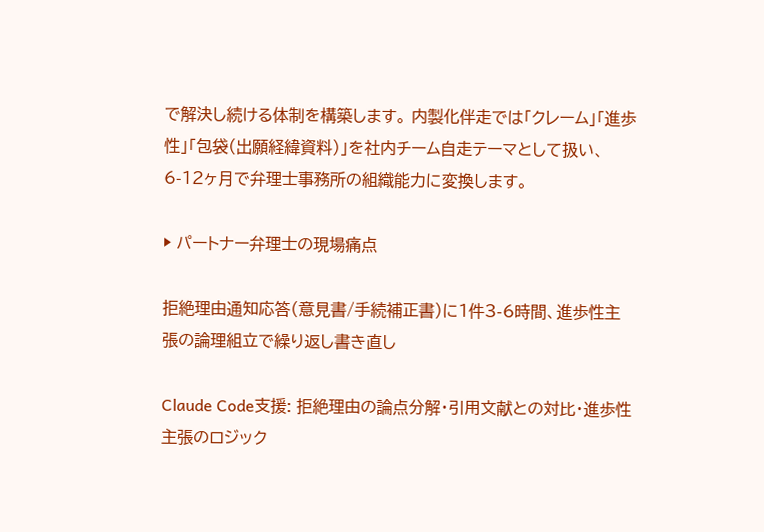で解決し続ける体制を構築します。 内製化伴走では「クレーム」「進歩性」「包袋(出願経緯資料)」を社内チーム自走テーマとして扱い、6-12ヶ月で弁理士事務所の組織能力に変換します。

▶ パートナー弁理士の現場痛点

拒絶理由通知応答(意見書/手続補正書)に1件3-6時間、進歩性主張の論理組立で繰り返し書き直し

Claude Code支援: 拒絶理由の論点分解・引用文献との対比・進歩性主張のロジック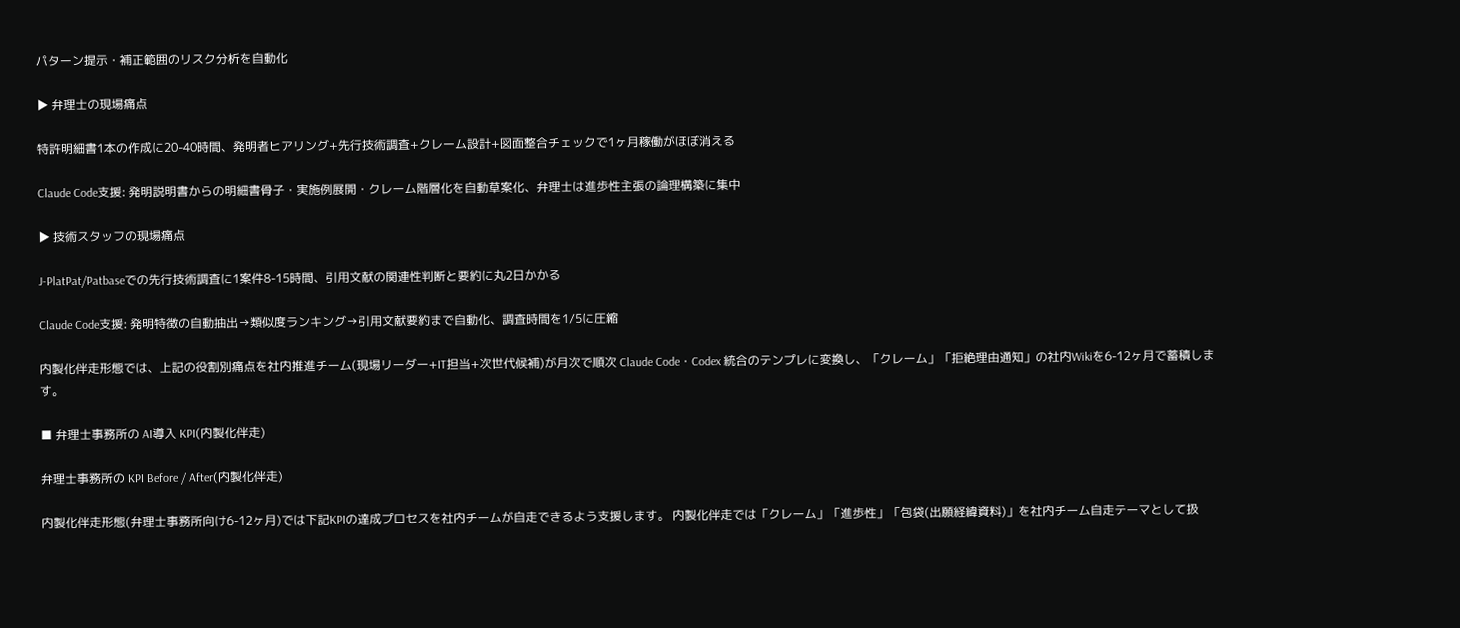パターン提示・補正範囲のリスク分析を自動化

▶ 弁理士の現場痛点

特許明細書1本の作成に20-40時間、発明者ヒアリング+先行技術調査+クレーム設計+図面整合チェックで1ヶ月稼働がほぼ消える

Claude Code支援: 発明説明書からの明細書骨子・実施例展開・クレーム階層化を自動草案化、弁理士は進歩性主張の論理構築に集中

▶ 技術スタッフの現場痛点

J-PlatPat/Patbaseでの先行技術調査に1案件8-15時間、引用文献の関連性判断と要約に丸2日かかる

Claude Code支援: 発明特徴の自動抽出→類似度ランキング→引用文献要約まで自動化、調査時間を1/5に圧縮

内製化伴走形態では、上記の役割別痛点を社内推進チーム(現場リーダー+IT担当+次世代候補)が月次で順次 Claude Code・Codex 統合のテンプレに変換し、「クレーム」「拒絶理由通知」の社内Wikiを6-12ヶ月で蓄積します。

■ 弁理士事務所の AI導入 KPI(内製化伴走)

弁理士事務所の KPI Before / After(内製化伴走)

内製化伴走形態(弁理士事務所向け6-12ヶ月)では下記KPIの達成プロセスを社内チームが自走できるよう支援します。 内製化伴走では「クレーム」「進歩性」「包袋(出願経緯資料)」を社内チーム自走テーマとして扱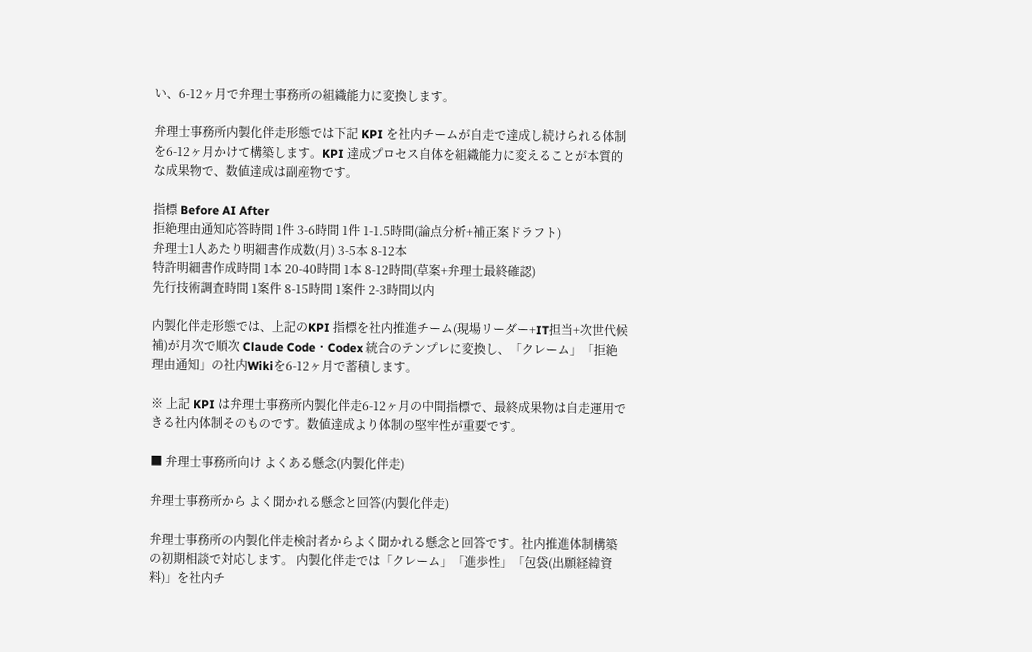い、6-12ヶ月で弁理士事務所の組織能力に変換します。

弁理士事務所内製化伴走形態では下記 KPI を社内チームが自走で達成し続けられる体制を6-12ヶ月かけて構築します。KPI 達成プロセス自体を組織能力に変えることが本質的な成果物で、数値達成は副産物です。

指標 Before AI After
拒絶理由通知応答時間 1件 3-6時間 1件 1-1.5時間(論点分析+補正案ドラフト)
弁理士1人あたり明細書作成数(月) 3-5本 8-12本
特許明細書作成時間 1本 20-40時間 1本 8-12時間(草案+弁理士最終確認)
先行技術調査時間 1案件 8-15時間 1案件 2-3時間以内

内製化伴走形態では、上記のKPI 指標を社内推進チーム(現場リーダー+IT担当+次世代候補)が月次で順次 Claude Code・Codex 統合のテンプレに変換し、「クレーム」「拒絶理由通知」の社内Wikiを6-12ヶ月で蓄積します。

※ 上記 KPI は弁理士事務所内製化伴走6-12ヶ月の中間指標で、最終成果物は自走運用できる社内体制そのものです。数値達成より体制の堅牢性が重要です。

■ 弁理士事務所向け よくある懸念(内製化伴走)

弁理士事務所から よく聞かれる懸念と回答(内製化伴走)

弁理士事務所の内製化伴走検討者からよく聞かれる懸念と回答です。社内推進体制構築の初期相談で対応します。 内製化伴走では「クレーム」「進歩性」「包袋(出願経緯資料)」を社内チ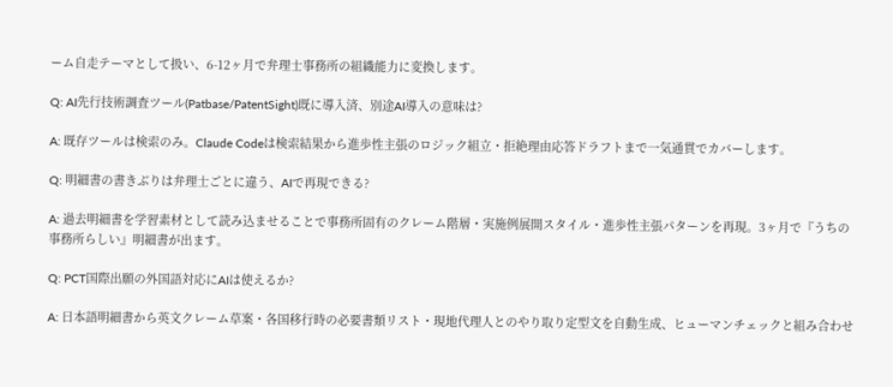ーム自走テーマとして扱い、6-12ヶ月で弁理士事務所の組織能力に変換します。

Q: AI先行技術調査ツール(Patbase/PatentSight)既に導入済、別途AI導入の意味は?

A: 既存ツールは検索のみ。Claude Codeは検索結果から進歩性主張のロジック組立・拒絶理由応答ドラフトまで一気通貫でカバーします。

Q: 明細書の書きぶりは弁理士ごとに違う、AIで再現できる?

A: 過去明細書を学習素材として読み込ませることで事務所固有のクレーム階層・実施例展開スタイル・進歩性主張パターンを再現。3ヶ月で『うちの事務所らしい』明細書が出ます。

Q: PCT国際出願の外国語対応にAIは使えるか?

A: 日本語明細書から英文クレーム草案・各国移行時の必要書類リスト・現地代理人とのやり取り定型文を自動生成、ヒューマンチェックと組み合わせ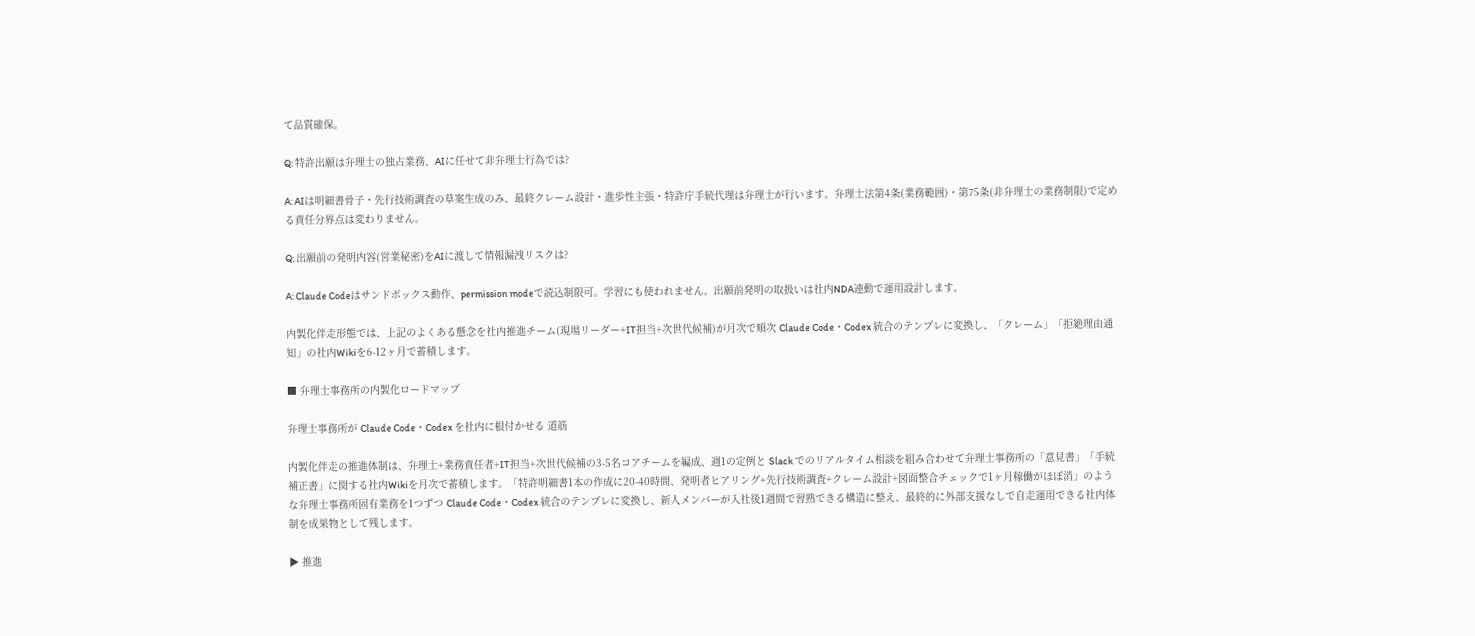て品質確保。

Q: 特許出願は弁理士の独占業務、AIに任せて非弁理士行為では?

A: AIは明細書骨子・先行技術調査の草案生成のみ、最終クレーム設計・進歩性主張・特許庁手続代理は弁理士が行います。弁理士法第4条(業務範囲)・第75条(非弁理士の業務制限)で定める責任分界点は変わりません。

Q: 出願前の発明内容(営業秘密)をAIに渡して情報漏洩リスクは?

A: Claude Codeはサンドボックス動作、permission modeで読込制限可。学習にも使われません。出願前発明の取扱いは社内NDA連動で運用設計します。

内製化伴走形態では、上記のよくある懸念を社内推進チーム(現場リーダー+IT担当+次世代候補)が月次で順次 Claude Code・Codex 統合のテンプレに変換し、「クレーム」「拒絶理由通知」の社内Wikiを6-12ヶ月で蓄積します。

■ 弁理士事務所の内製化ロードマップ

弁理士事務所が Claude Code・Codex を社内に根付かせる 道筋

内製化伴走の推進体制は、弁理士+業務責任者+IT担当+次世代候補の3-5名コアチームを編成、週1の定例と Slack でのリアルタイム相談を組み合わせて弁理士事務所の「意見書」「手続補正書」に関する社内Wikiを月次で蓄積します。「特許明細書1本の作成に20-40時間、発明者ヒアリング+先行技術調査+クレーム設計+図面整合チェックで1ヶ月稼働がほぼ消」のような弁理士事務所固有業務を1つずつ Claude Code・Codex 統合のテンプレに変換し、新人メンバーが入社後1週間で習熟できる構造に整え、最終的に外部支援なしで自走運用できる社内体制を成果物として残します。

▶ 推進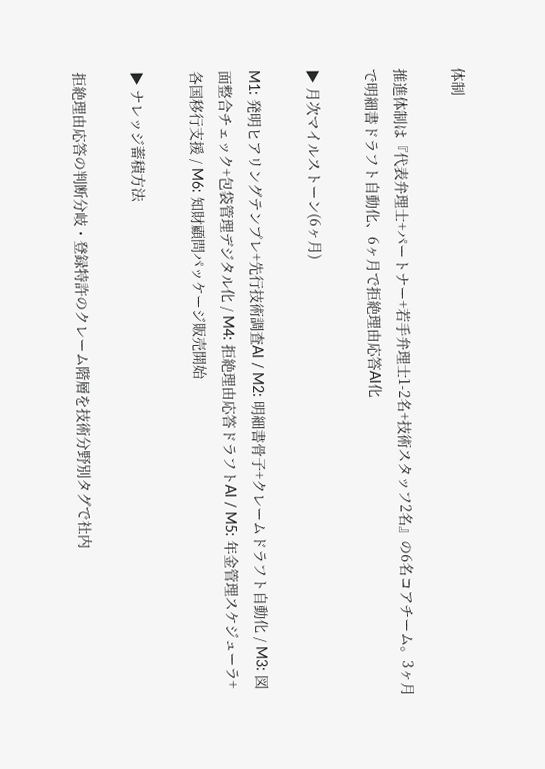体制

推進体制は『代表弁理士+パートナー+若手弁理士1-2名+技術スタッフ2名』の6名コアチーム。3ヶ月で明細書ドラフト自動化、6ヶ月で拒絶理由応答AI化

▶ 月次マイルストーン(6ヶ月)

M1: 発明ヒアリングテンプレ+先行技術調査AI / M2: 明細書骨子+クレームドラフト自動化 / M3: 図面整合チェック+包袋管理デジタル化 / M4: 拒絶理由応答ドラフトAI / M5: 年金管理スケジューラ+各国移行支援 / M6: 知財顧問パッケージ販売開始

▶ ナレッジ蓄積方法

拒絶理由応答の判断分岐・登録特許のクレーム階層を技術分野別タグで社内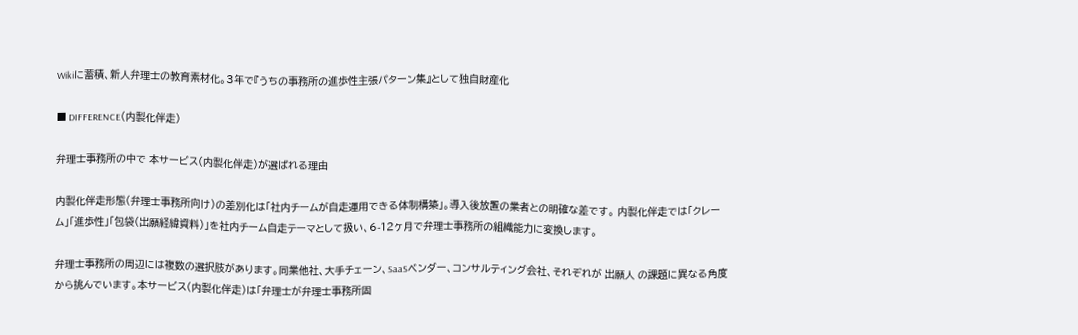Wikiに蓄積、新人弁理士の教育素材化。3年で『うちの事務所の進歩性主張パターン集』として独自財産化

■ DIFFERENCE(内製化伴走)

弁理士事務所の中で 本サービス(内製化伴走)が選ばれる理由

内製化伴走形態(弁理士事務所向け)の差別化は「社内チームが自走運用できる体制構築」。導入後放置の業者との明確な差です。 内製化伴走では「クレーム」「進歩性」「包袋(出願経緯資料)」を社内チーム自走テーマとして扱い、6-12ヶ月で弁理士事務所の組織能力に変換します。

弁理士事務所の周辺には複数の選択肢があります。同業他社、大手チェーン、SaaSベンダー、コンサルティング会社、それぞれが 出願人 の課題に異なる角度から挑んでいます。本サービス(内製化伴走)は「弁理士が弁理士事務所固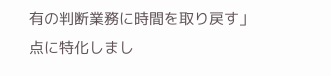有の判断業務に時間を取り戻す」点に特化しまし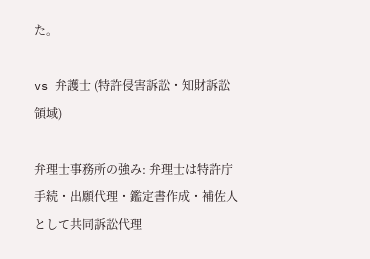た。

vs 弁護士 (特許侵害訴訟・知財訴訟領域)

弁理士事務所の強み: 弁理士は特許庁手続・出願代理・鑑定書作成・補佐人として共同訴訟代理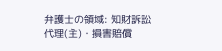弁護士の領域: 知財訴訟代理(主)・損害賠償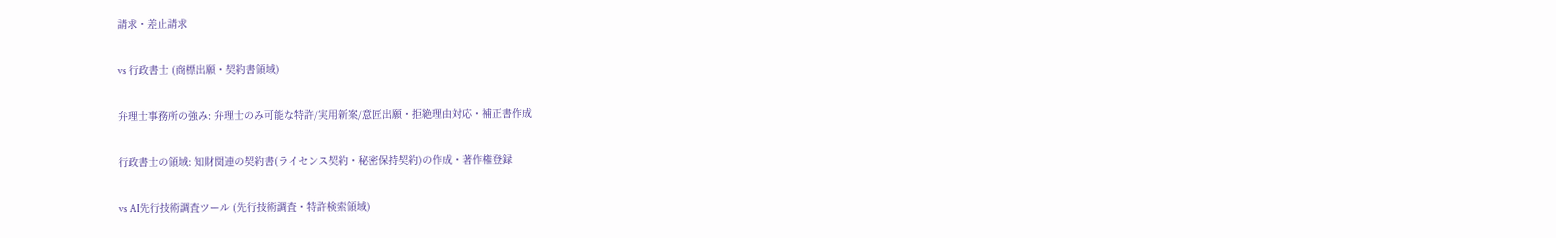請求・差止請求

vs 行政書士 (商標出願・契約書領域)

弁理士事務所の強み: 弁理士のみ可能な特許/実用新案/意匠出願・拒絶理由対応・補正書作成

行政書士の領域: 知財関連の契約書(ライセンス契約・秘密保持契約)の作成・著作権登録

vs AI先行技術調査ツール (先行技術調査・特許検索領域)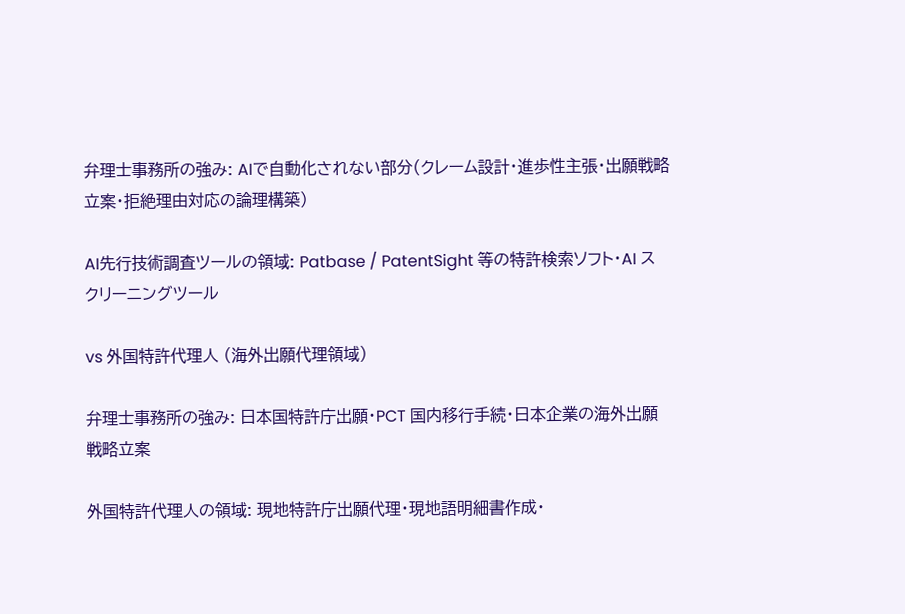弁理士事務所の強み: AIで自動化されない部分(クレーム設計・進歩性主張・出願戦略立案・拒絶理由対応の論理構築)

AI先行技術調査ツールの領域: Patbase / PatentSight 等の特許検索ソフト・AI スクリーニングツール

vs 外国特許代理人 (海外出願代理領域)

弁理士事務所の強み: 日本国特許庁出願・PCT 国内移行手続・日本企業の海外出願戦略立案

外国特許代理人の領域: 現地特許庁出願代理・現地語明細書作成・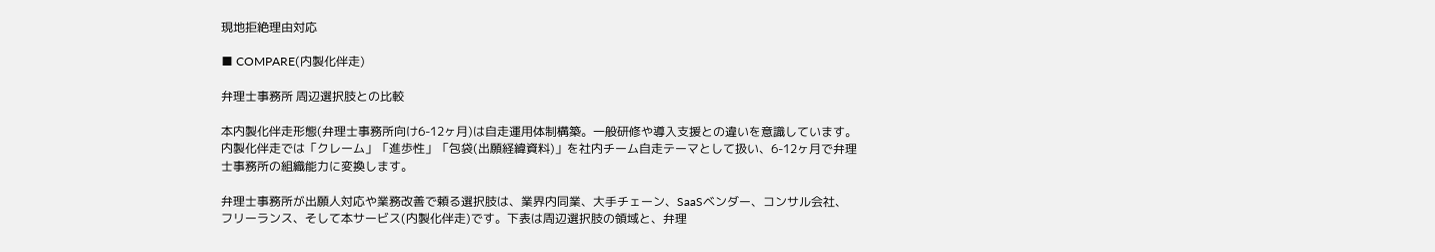現地拒絶理由対応

■ COMPARE(内製化伴走)

弁理士事務所 周辺選択肢との比較

本内製化伴走形態(弁理士事務所向け6-12ヶ月)は自走運用体制構築。一般研修や導入支援との違いを意識しています。 内製化伴走では「クレーム」「進歩性」「包袋(出願経緯資料)」を社内チーム自走テーマとして扱い、6-12ヶ月で弁理士事務所の組織能力に変換します。

弁理士事務所が出願人対応や業務改善で頼る選択肢は、業界内同業、大手チェーン、SaaSベンダー、コンサル会社、フリーランス、そして本サービス(内製化伴走)です。下表は周辺選択肢の領域と、弁理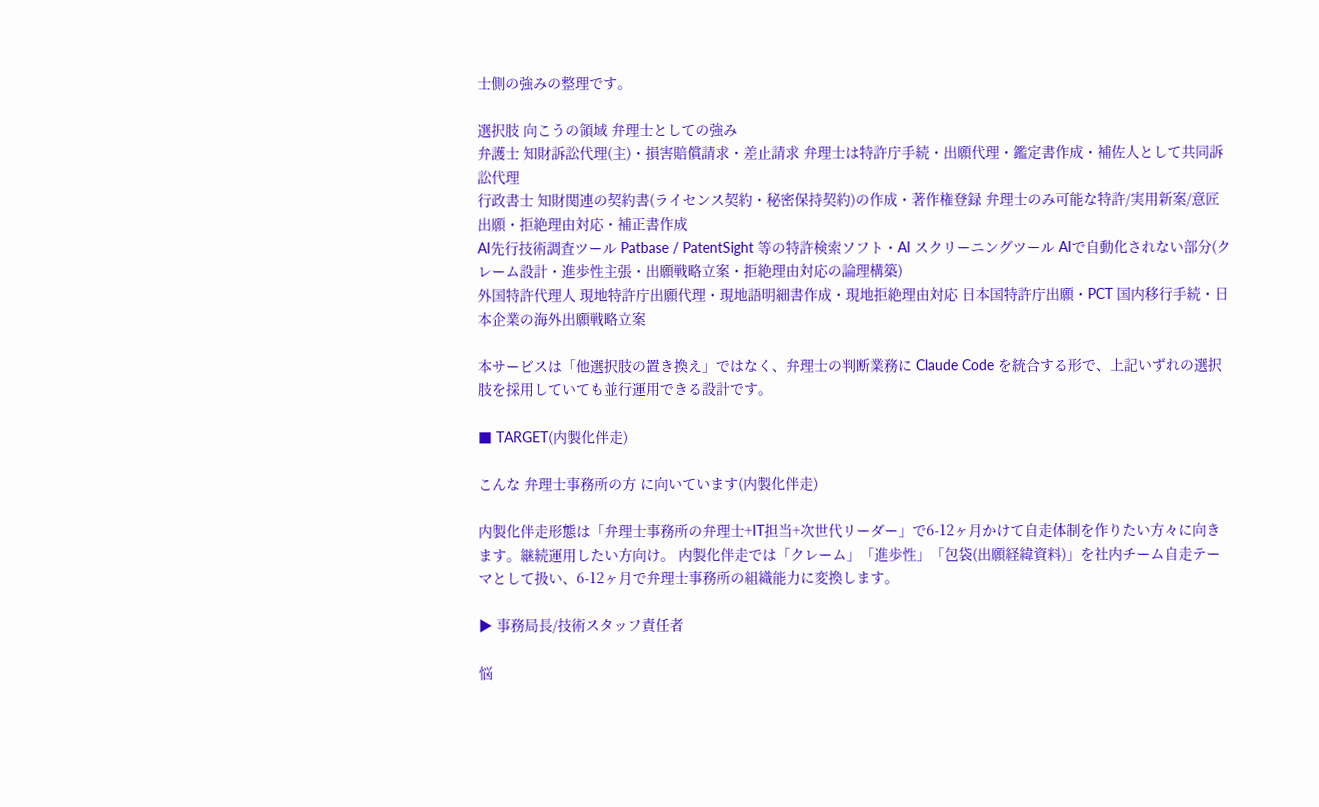士側の強みの整理です。

選択肢 向こうの領域 弁理士としての強み
弁護士 知財訴訟代理(主)・損害賠償請求・差止請求 弁理士は特許庁手続・出願代理・鑑定書作成・補佐人として共同訴訟代理
行政書士 知財関連の契約書(ライセンス契約・秘密保持契約)の作成・著作権登録 弁理士のみ可能な特許/実用新案/意匠出願・拒絶理由対応・補正書作成
AI先行技術調査ツール Patbase / PatentSight 等の特許検索ソフト・AI スクリーニングツール AIで自動化されない部分(クレーム設計・進歩性主張・出願戦略立案・拒絶理由対応の論理構築)
外国特許代理人 現地特許庁出願代理・現地語明細書作成・現地拒絶理由対応 日本国特許庁出願・PCT 国内移行手続・日本企業の海外出願戦略立案

本サービスは「他選択肢の置き換え」ではなく、弁理士の判断業務に Claude Code を統合する形で、上記いずれの選択肢を採用していても並行運用できる設計です。

■ TARGET(内製化伴走)

こんな 弁理士事務所の方 に向いています(内製化伴走)

内製化伴走形態は「弁理士事務所の弁理士+IT担当+次世代リーダー」で6-12ヶ月かけて自走体制を作りたい方々に向きます。継続運用したい方向け。 内製化伴走では「クレーム」「進歩性」「包袋(出願経緯資料)」を社内チーム自走テーマとして扱い、6-12ヶ月で弁理士事務所の組織能力に変換します。

▶ 事務局長/技術スタッフ責任者

悩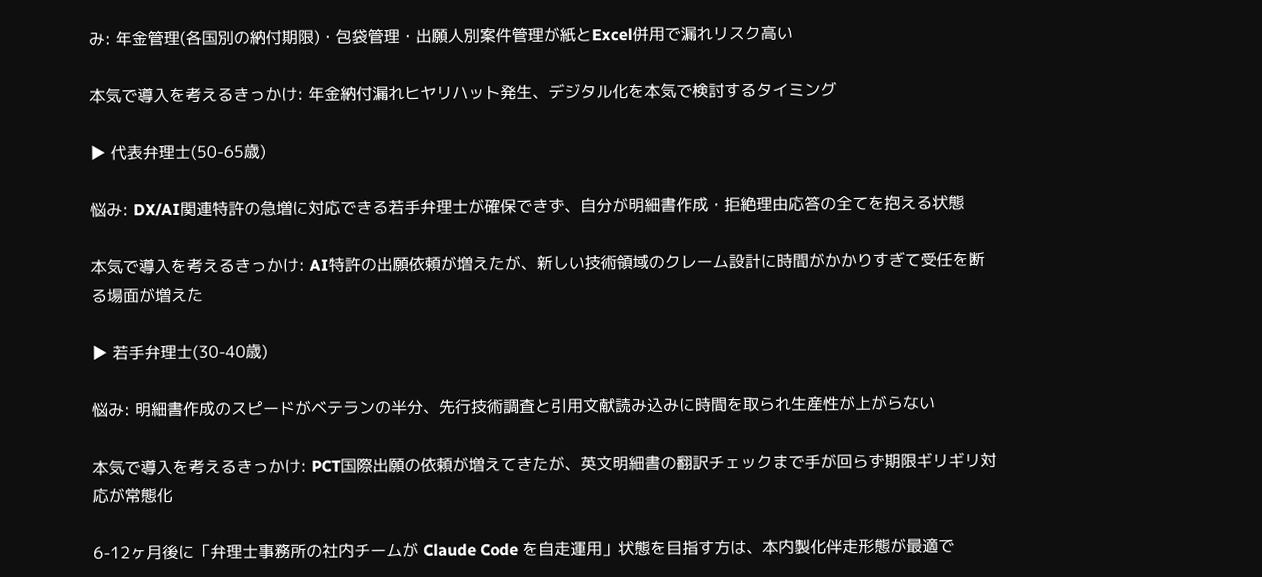み: 年金管理(各国別の納付期限)・包袋管理・出願人別案件管理が紙とExcel併用で漏れリスク高い

本気で導入を考えるきっかけ: 年金納付漏れヒヤリハット発生、デジタル化を本気で検討するタイミング

▶ 代表弁理士(50-65歳)

悩み: DX/AI関連特許の急増に対応できる若手弁理士が確保できず、自分が明細書作成・拒絶理由応答の全てを抱える状態

本気で導入を考えるきっかけ: AI特許の出願依頼が増えたが、新しい技術領域のクレーム設計に時間がかかりすぎて受任を断る場面が増えた

▶ 若手弁理士(30-40歳)

悩み: 明細書作成のスピードがベテランの半分、先行技術調査と引用文献読み込みに時間を取られ生産性が上がらない

本気で導入を考えるきっかけ: PCT国際出願の依頼が増えてきたが、英文明細書の翻訳チェックまで手が回らず期限ギリギリ対応が常態化

6-12ヶ月後に「弁理士事務所の社内チームが Claude Code を自走運用」状態を目指す方は、本内製化伴走形態が最適で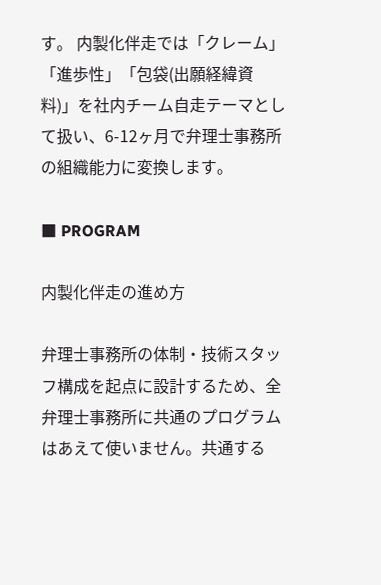す。 内製化伴走では「クレーム」「進歩性」「包袋(出願経緯資料)」を社内チーム自走テーマとして扱い、6-12ヶ月で弁理士事務所の組織能力に変換します。

■ PROGRAM

内製化伴走の進め方

弁理士事務所の体制・技術スタッフ構成を起点に設計するため、全弁理士事務所に共通のプログラムはあえて使いません。共通する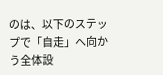のは、以下のステップで「自走」へ向かう全体設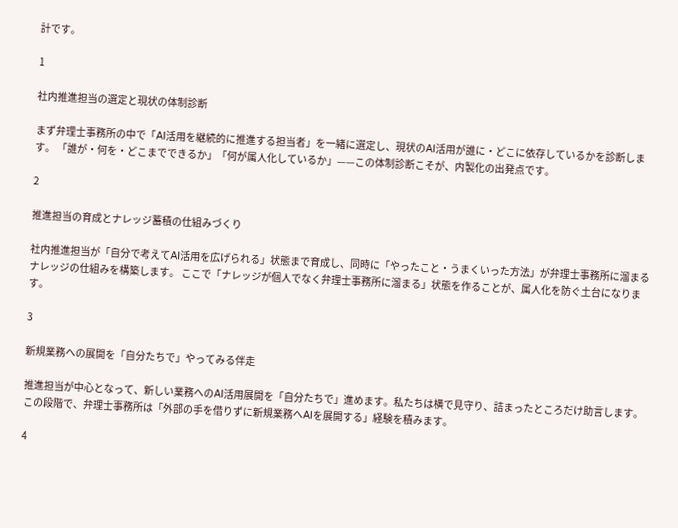計です。

1

社内推進担当の選定と現状の体制診断

まず弁理士事務所の中で「AI活用を継続的に推進する担当者」を一緒に選定し、現状のAI活用が誰に・どこに依存しているかを診断します。 「誰が・何を・どこまでできるか」「何が属人化しているか」——この体制診断こそが、内製化の出発点です。

2

推進担当の育成とナレッジ蓄積の仕組みづくり

社内推進担当が「自分で考えてAI活用を広げられる」状態まで育成し、同時に「やったこと・うまくいった方法」が弁理士事務所に溜まるナレッジの仕組みを構築します。 ここで「ナレッジが個人でなく弁理士事務所に溜まる」状態を作ることが、属人化を防ぐ土台になります。

3

新規業務への展開を「自分たちで」やってみる伴走

推進担当が中心となって、新しい業務へのAI活用展開を「自分たちで」進めます。私たちは横で見守り、詰まったところだけ助言します。 この段階で、弁理士事務所は「外部の手を借りずに新規業務へAIを展開する」経験を積みます。

4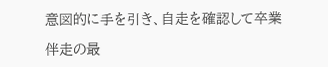意図的に手を引き、自走を確認して卒業

伴走の最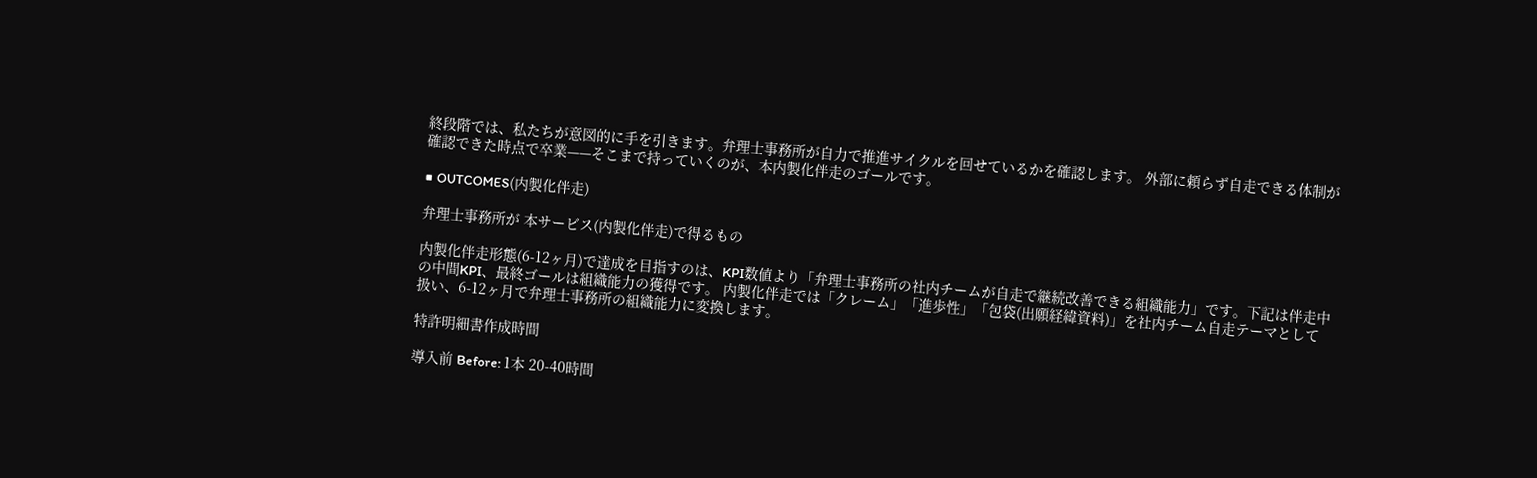終段階では、私たちが意図的に手を引きます。弁理士事務所が自力で推進サイクルを回せているかを確認します。 外部に頼らず自走できる体制が確認できた時点で卒業——そこまで持っていくのが、本内製化伴走のゴールです。

■ OUTCOMES(内製化伴走)

弁理士事務所が 本サービス(内製化伴走)で得るもの

内製化伴走形態(6-12ヶ月)で達成を目指すのは、KPI数値より「弁理士事務所の社内チームが自走で継続改善できる組織能力」です。下記は伴走中の中間KPI、最終ゴールは組織能力の獲得です。 内製化伴走では「クレーム」「進歩性」「包袋(出願経緯資料)」を社内チーム自走テーマとして扱い、6-12ヶ月で弁理士事務所の組織能力に変換します。

特許明細書作成時間

導入前 Before: 1本 20-40時間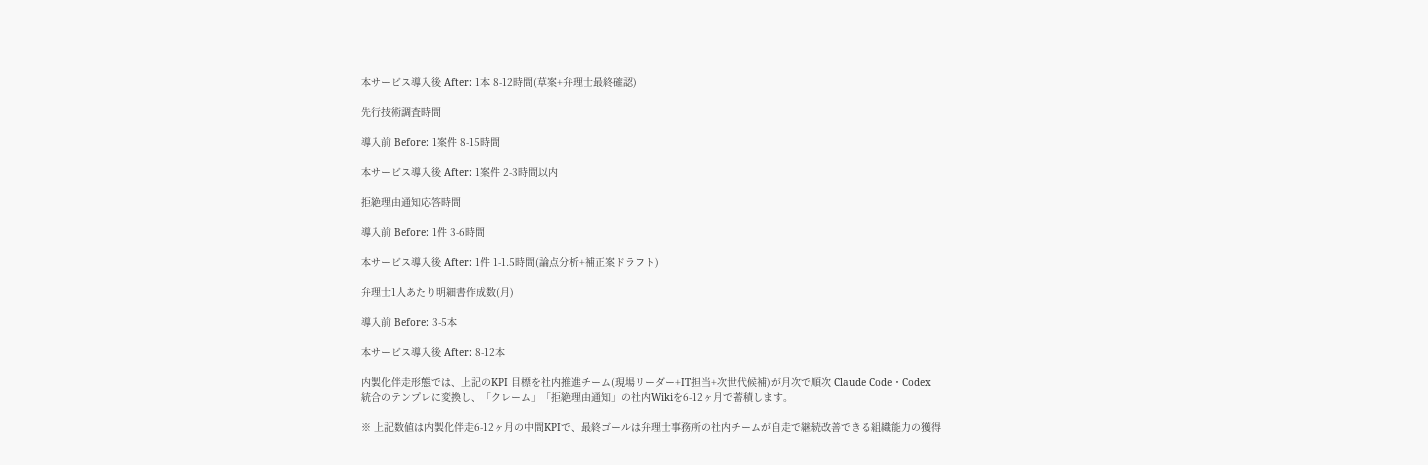本サービス導入後 After: 1本 8-12時間(草案+弁理士最終確認)

先行技術調査時間

導入前 Before: 1案件 8-15時間

本サービス導入後 After: 1案件 2-3時間以内

拒絶理由通知応答時間

導入前 Before: 1件 3-6時間

本サービス導入後 After: 1件 1-1.5時間(論点分析+補正案ドラフト)

弁理士1人あたり明細書作成数(月)

導入前 Before: 3-5本

本サービス導入後 After: 8-12本

内製化伴走形態では、上記のKPI 目標を社内推進チーム(現場リーダー+IT担当+次世代候補)が月次で順次 Claude Code・Codex 統合のテンプレに変換し、「クレーム」「拒絶理由通知」の社内Wikiを6-12ヶ月で蓄積します。

※ 上記数値は内製化伴走6-12ヶ月の中間KPIで、最終ゴールは弁理士事務所の社内チームが自走で継続改善できる組織能力の獲得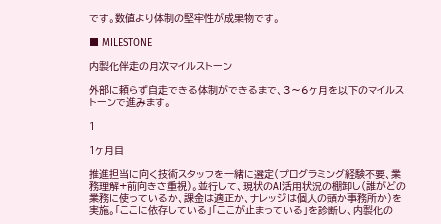です。数値より体制の堅牢性が成果物です。

■ MILESTONE

内製化伴走の月次マイルストーン

外部に頼らず自走できる体制ができるまで、3〜6ヶ月を以下のマイルストーンで進みます。

1

1ヶ月目

推進担当に向く技術スタッフを一緒に選定(プログラミング経験不要、業務理解+前向きさ重視)。並行して、現状のAI活用状況の棚卸し(誰がどの業務に使っているか、課金は適正か、ナレッジは個人の頭か事務所か)を実施。「ここに依存している」「ここが止まっている」を診断し、内製化の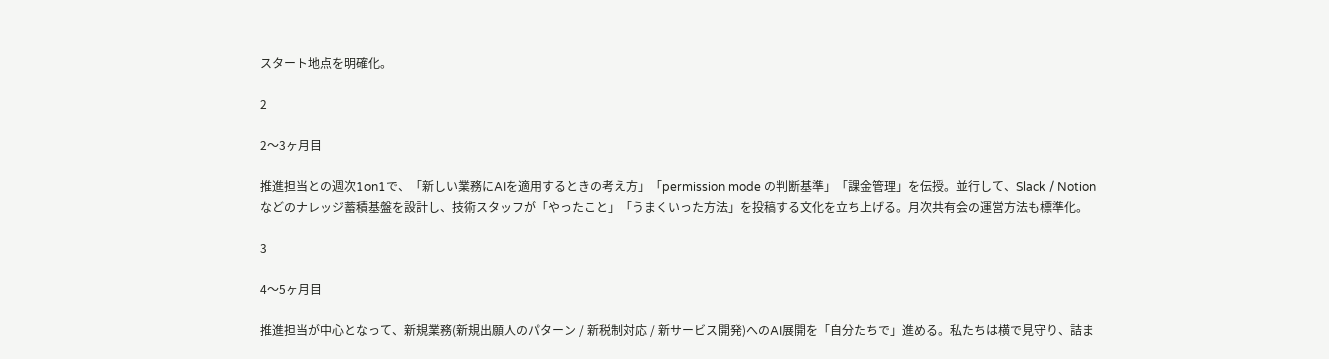スタート地点を明確化。

2

2〜3ヶ月目

推進担当との週次1on1で、「新しい業務にAIを適用するときの考え方」「permission mode の判断基準」「課金管理」を伝授。並行して、Slack / Notion などのナレッジ蓄積基盤を設計し、技術スタッフが「やったこと」「うまくいった方法」を投稿する文化を立ち上げる。月次共有会の運営方法も標準化。

3

4〜5ヶ月目

推進担当が中心となって、新規業務(新規出願人のパターン / 新税制対応 / 新サービス開発)へのAI展開を「自分たちで」進める。私たちは横で見守り、詰ま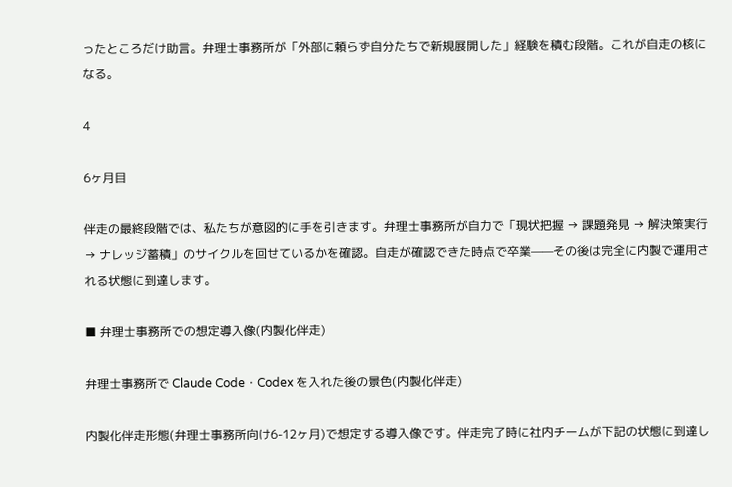ったところだけ助言。弁理士事務所が「外部に頼らず自分たちで新規展開した」経験を積む段階。これが自走の核になる。

4

6ヶ月目

伴走の最終段階では、私たちが意図的に手を引きます。弁理士事務所が自力で「現状把握 → 課題発見 → 解決策実行 → ナレッジ蓄積」のサイクルを回せているかを確認。自走が確認できた時点で卒業——その後は完全に内製で運用される状態に到達します。

■ 弁理士事務所での想定導入像(内製化伴走)

弁理士事務所で Claude Code・Codex を入れた後の景色(内製化伴走)

内製化伴走形態(弁理士事務所向け6-12ヶ月)で想定する導入像です。伴走完了時に社内チームが下記の状態に到達し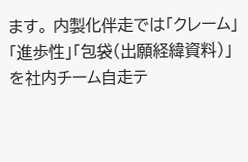ます。 内製化伴走では「クレーム」「進歩性」「包袋(出願経緯資料)」を社内チーム自走テ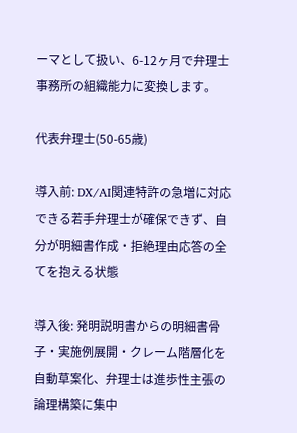ーマとして扱い、6-12ヶ月で弁理士事務所の組織能力に変換します。

代表弁理士(50-65歳)

導入前: DX/AI関連特許の急増に対応できる若手弁理士が確保できず、自分が明細書作成・拒絶理由応答の全てを抱える状態

導入後: 発明説明書からの明細書骨子・実施例展開・クレーム階層化を自動草案化、弁理士は進歩性主張の論理構築に集中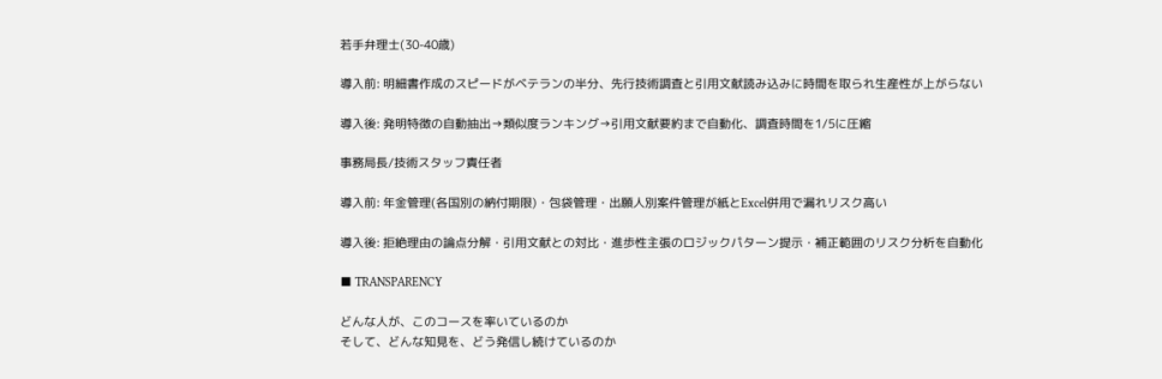若手弁理士(30-40歳)

導入前: 明細書作成のスピードがベテランの半分、先行技術調査と引用文献読み込みに時間を取られ生産性が上がらない

導入後: 発明特徴の自動抽出→類似度ランキング→引用文献要約まで自動化、調査時間を1/5に圧縮

事務局長/技術スタッフ責任者

導入前: 年金管理(各国別の納付期限)・包袋管理・出願人別案件管理が紙とExcel併用で漏れリスク高い

導入後: 拒絶理由の論点分解・引用文献との対比・進歩性主張のロジックパターン提示・補正範囲のリスク分析を自動化

■ TRANSPARENCY

どんな人が、このコースを率いているのか
そして、どんな知見を、どう発信し続けているのか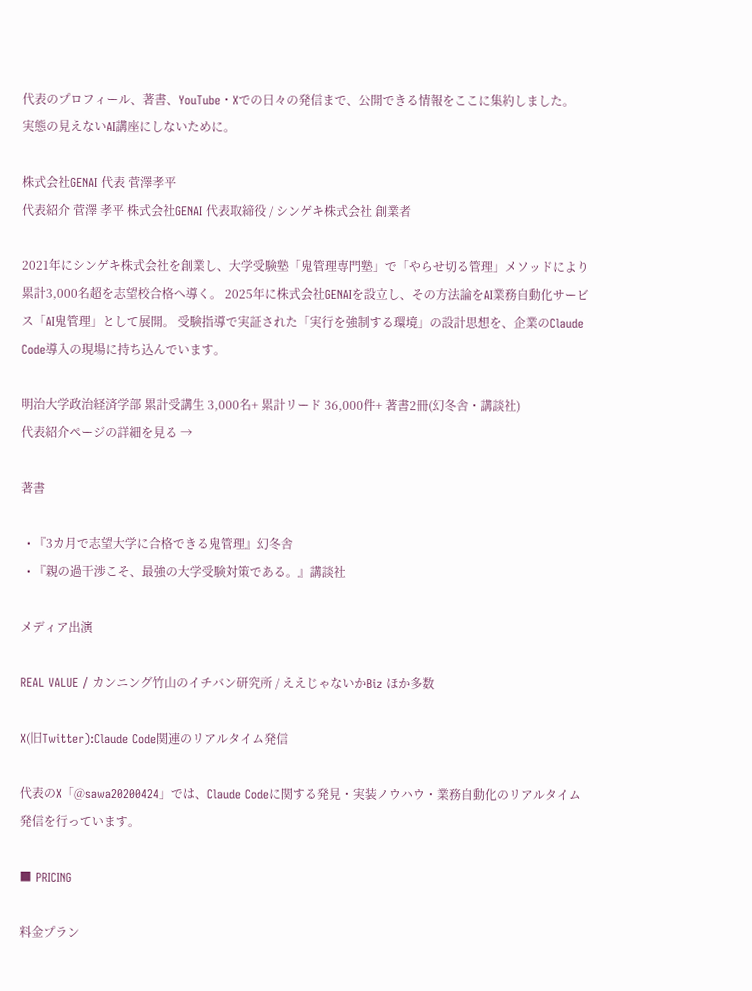代表のプロフィール、著書、YouTube・Xでの日々の発信まで、公開できる情報をここに集約しました。
実態の見えないAI講座にしないために。

株式会社GENAI 代表 菅澤孝平
代表紹介 菅澤 孝平 株式会社GENAI 代表取締役 / シンゲキ株式会社 創業者

2021年にシンゲキ株式会社を創業し、大学受験塾「鬼管理専門塾」で「やらせ切る管理」メソッドにより累計3,000名超を志望校合格へ導く。 2025年に株式会社GENAIを設立し、その方法論をAI業務自動化サービス「AI鬼管理」として展開。 受験指導で実証された「実行を強制する環境」の設計思想を、企業のClaude Code導入の現場に持ち込んでいます。

明治大学政治経済学部 累計受講生 3,000名+ 累計リード 36,000件+ 著書2冊(幻冬舎・講談社)
代表紹介ページの詳細を見る →

著書

  • 『3カ月で志望大学に合格できる鬼管理』幻冬舎
  • 『親の過干渉こそ、最強の大学受験対策である。』講談社

メディア出演

REAL VALUE / カンニング竹山のイチバン研究所 / ええじゃないかBiz ほか多数

X(旧Twitter):Claude Code関連のリアルタイム発信

代表のX「@sawa20200424」では、Claude Codeに関する発見・実装ノウハウ・業務自動化のリアルタイム発信を行っています。

■ PRICING

料金プラン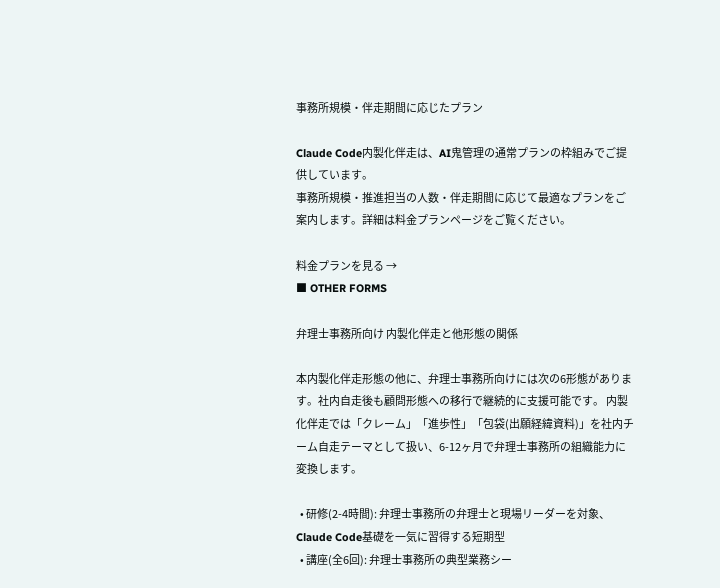事務所規模・伴走期間に応じたプラン

Claude Code内製化伴走は、AI鬼管理の通常プランの枠組みでご提供しています。
事務所規模・推進担当の人数・伴走期間に応じて最適なプランをご案内します。詳細は料金プランページをご覧ください。

料金プランを見る →
■ OTHER FORMS

弁理士事務所向け 内製化伴走と他形態の関係

本内製化伴走形態の他に、弁理士事務所向けには次の6形態があります。社内自走後も顧問形態への移行で継続的に支援可能です。 内製化伴走では「クレーム」「進歩性」「包袋(出願経緯資料)」を社内チーム自走テーマとして扱い、6-12ヶ月で弁理士事務所の組織能力に変換します。

  • 研修(2-4時間): 弁理士事務所の弁理士と現場リーダーを対象、Claude Code基礎を一気に習得する短期型
  • 講座(全6回): 弁理士事務所の典型業務シー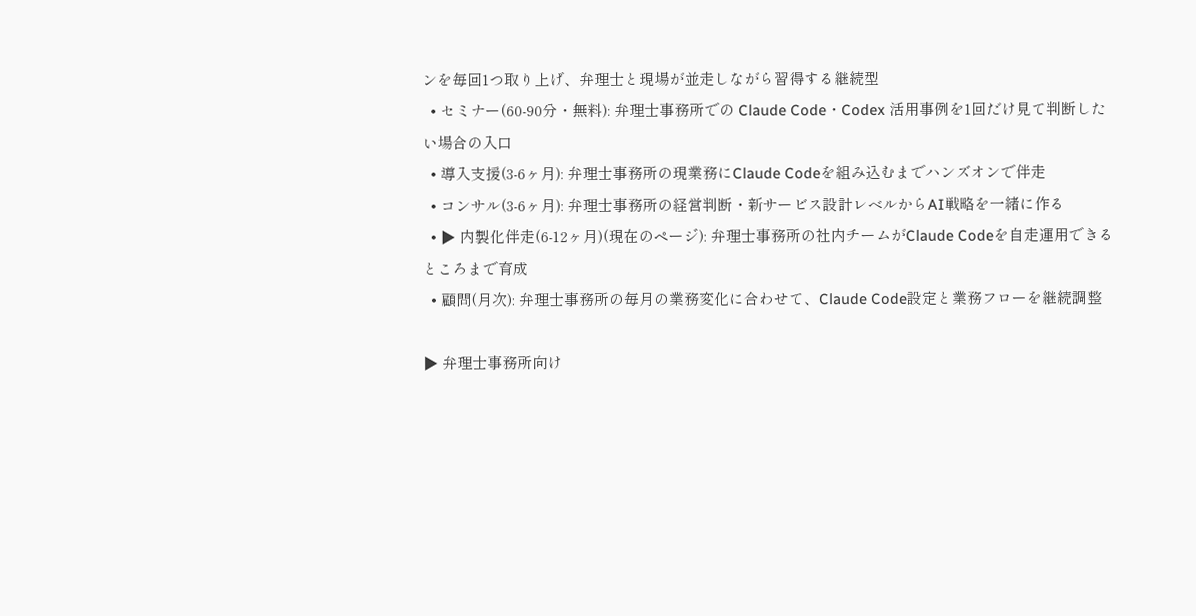ンを毎回1つ取り上げ、弁理士と現場が並走しながら習得する継続型
  • セミナー(60-90分・無料): 弁理士事務所での Claude Code・Codex 活用事例を1回だけ見て判断したい場合の入口
  • 導入支援(3-6ヶ月): 弁理士事務所の現業務にClaude Codeを組み込むまでハンズオンで伴走
  • コンサル(3-6ヶ月): 弁理士事務所の経営判断・新サービス設計レベルからAI戦略を一緒に作る
  • ▶ 内製化伴走(6-12ヶ月)(現在のページ): 弁理士事務所の社内チームがClaude Codeを自走運用できるところまで育成
  • 顧問(月次): 弁理士事務所の毎月の業務変化に合わせて、Claude Code設定と業務フローを継続調整

▶ 弁理士事務所向け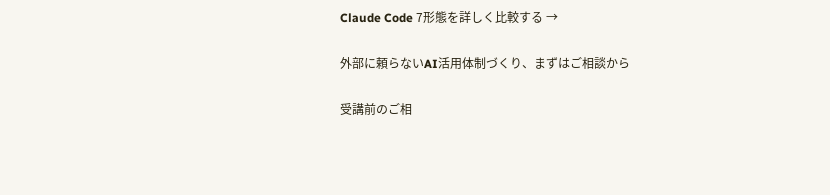Claude Code 7形態を詳しく比較する →

外部に頼らないAI活用体制づくり、まずはご相談から

受講前のご相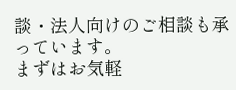談・法人向けのご相談も承っています。
まずはお気軽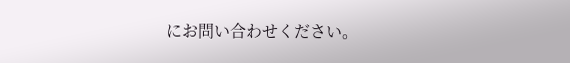にお問い合わせください。